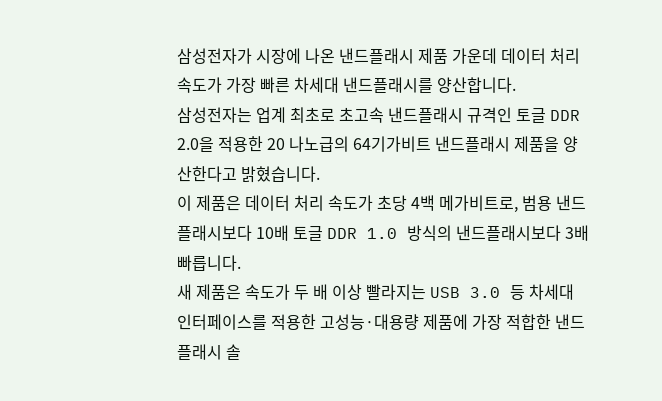삼성전자가 시장에 나온 낸드플래시 제품 가운데 데이터 처리 속도가 가장 빠른 차세대 낸드플래시를 양산합니다.
삼성전자는 업계 최초로 초고속 낸드플래시 규격인 토글 DDR 2.0을 적용한 20 나노급의 64기가비트 낸드플래시 제품을 양산한다고 밝혔습니다.
이 제품은 데이터 처리 속도가 초당 4백 메가비트로, 범용 낸드플래시보다 10배 토글 DDR 1.0 방식의 낸드플래시보다 3배 빠릅니다.
새 제품은 속도가 두 배 이상 빨라지는 USB 3.0 등 차세대 인터페이스를 적용한 고성능·대용량 제품에 가장 적합한 낸드플래시 솔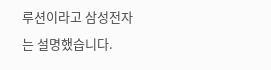루션이라고 삼성전자는 설명했습니다.